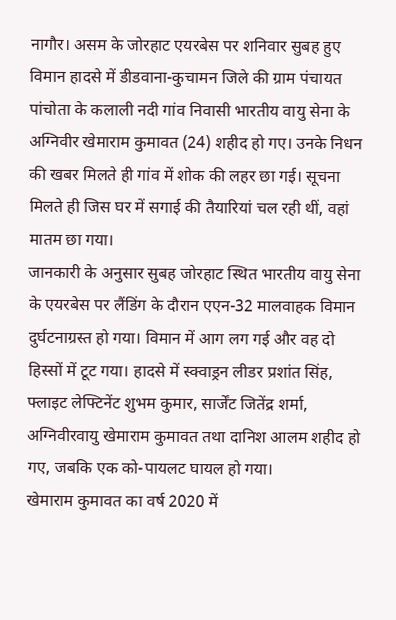नागौर। असम के जोरहाट एयरबेस पर शनिवार सुबह हुए विमान हादसे में डीडवाना-कुचामन जिले की ग्राम पंचायत पांचोता के कलाली नदी गांव निवासी भारतीय वायु सेना के अग्निवीर खेमाराम कुमावत (24) शहीद हो गए। उनके निधन की खबर मिलते ही गांव में शोक की लहर छा गई। सूचना मिलते ही जिस घर में सगाई की तैयारियां चल रही थीं, वहां मातम छा गया।
जानकारी के अनुसार सुबह जोरहाट स्थित भारतीय वायु सेना के एयरबेस पर लैंडिंग के दौरान एएन-32 मालवाहक विमान दुर्घटनाग्रस्त हो गया। विमान में आग लग गई और वह दो हिस्सों में टूट गया। हादसे में स्क्वाड्रन लीडर प्रशांत सिंह, फ्लाइट लेफ्टिनेंट शुभम कुमार, सार्जेंट जितेंद्र शर्मा, अग्निवीरवायु खेमाराम कुमावत तथा दानिश आलम शहीद हो गए, जबकि एक को-पायलट घायल हो गया।
खेमाराम कुमावत का वर्ष 2020 में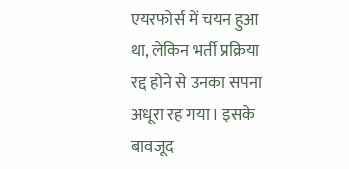एयरफोर्स में चयन हुआ था, लेकिन भर्ती प्रक्रिया रद्द होने से उनका सपना अधूरा रह गया। इसके बावजूद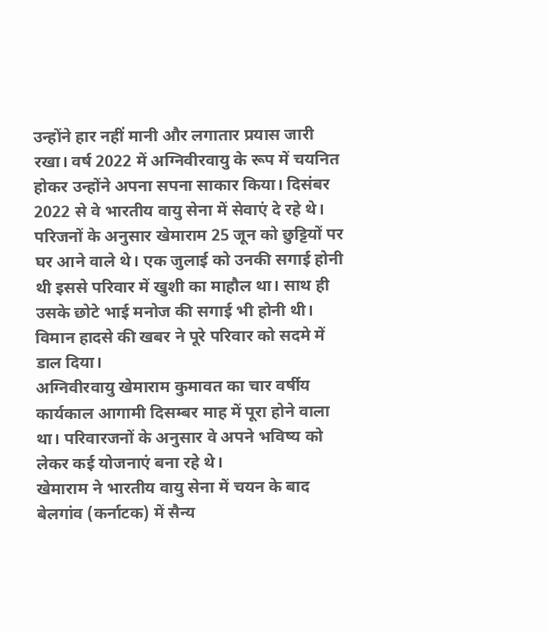उन्होंने हार नहीं मानी और लगातार प्रयास जारी रखा। वर्ष 2022 में अग्निवीरवायु के रूप में चयनित होकर उन्होंने अपना सपना साकार किया। दिसंबर 2022 से वे भारतीय वायु सेना में सेवाएं दे रहे थे।
परिजनों के अनुसार खेमाराम 25 जून को छुट्टियों पर घर आने वाले थे। एक जुलाई को उनकी सगाई होनी थी इससे परिवार में खुशी का माहौल था। साथ ही उसके छोटे भाई मनोज की सगाई भी होनी थी। विमान हादसे की खबर ने पूरे परिवार को सदमे में डाल दिया।
अग्निवीरवायु खेमाराम कुमावत का चार वर्षीय कार्यकाल आगामी दिसम्बर माह में पूरा होने वाला था। परिवारजनों के अनुसार वे अपने भविष्य को लेकर कई योजनाएं बना रहे थे।
खेमाराम ने भारतीय वायु सेना में चयन के बाद बेलगांव (कर्नाटक) में सैन्य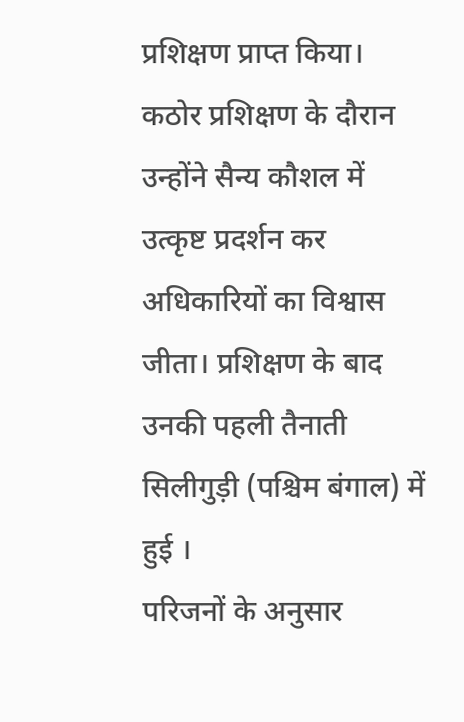प्रशिक्षण प्राप्त किया। कठोर प्रशिक्षण के दौरान उन्होंने सैन्य कौशल में उत्कृष्ट प्रदर्शन कर अधिकारियों का विश्वास जीता। प्रशिक्षण के बाद उनकी पहली तैनाती सिलीगुड़ी (पश्चिम बंगाल) में हुई ।
परिजनों के अनुसार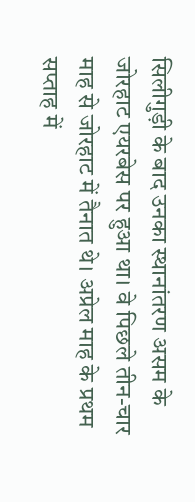सिलीगुड़ी के बाद उनका स्थानांतरण असम के जोरहाट एयरबेस पर हुआ था। वे पिछले तीन-चार माह से जोरहाट में तैनात थे। अप्रेल माह के प्रथम सप्ताह में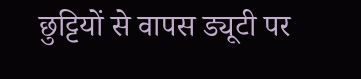छुट्टियों से वापस ड्यूटी पर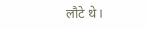लौटे थे।